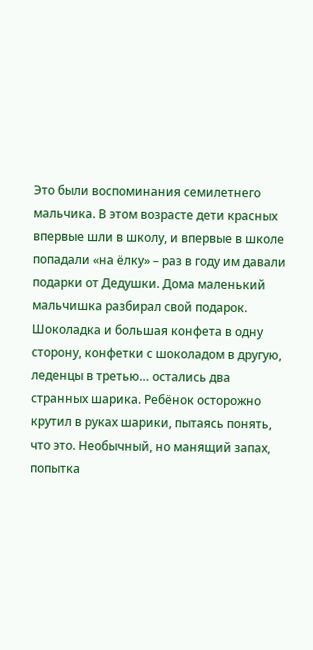Это были воспоминания семилетнего мальчика. В этом возрасте дети красных впервые шли в школу, и впервые в школе попадали «на ёлку» – раз в году им давали подарки от Дедушки. Дома маленький мальчишка разбирал свой подарок. Шоколадка и большая конфета в одну сторону, конфетки с шоколадом в другую, леденцы в третью… остались два странных шарика. Ребёнок осторожно крутил в руках шарики, пытаясь понять, что это. Необычный, но манящий запах, попытка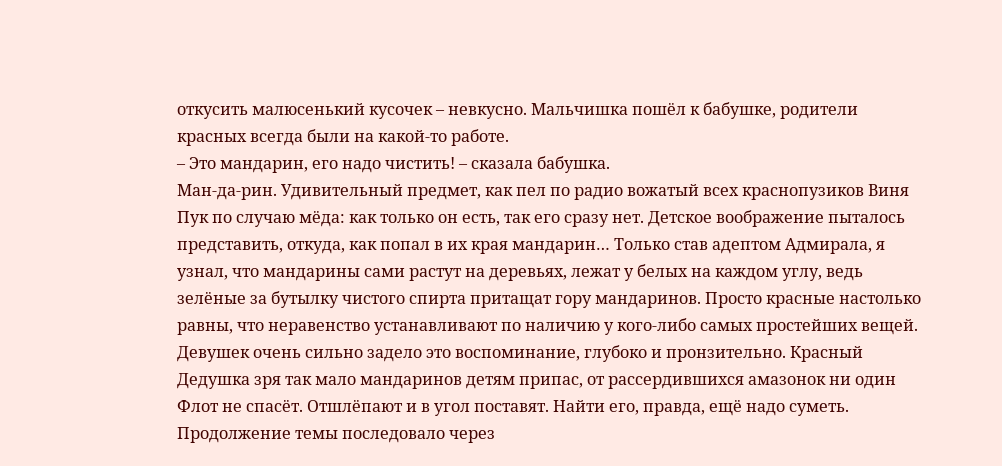откусить малюсенький кусочек – невкусно. Мальчишка пошёл к бабушке, родители красных всегда были на какой-то работе.
– Это мандарин, его надо чистить! – сказала бабушка.
Ман-да-рин. Удивительный предмет, как пел по радио вожатый всех краснопузиков Виня Пук по случаю мёда: как только он есть, так его сразу нет. Детское воображение пыталось представить, откуда, как попал в их края мандарин… Только став адептом Адмирала, я узнал, что мандарины сами растут на деревьях, лежат у белых на каждом углу, ведь зелёные за бутылку чистого спирта притащат гору мандаринов. Просто красные настолько равны, что неравенство устанавливают по наличию у кого-либо самых простейших вещей.
Девушек очень сильно задело это воспоминание, глубоко и пронзительно. Красный Дедушка зря так мало мандаринов детям припас, от рассердившихся амазонок ни один Флот не спасёт. Отшлёпают и в угол поставят. Найти его, правда, ещё надо суметь.
Продолжение темы последовало через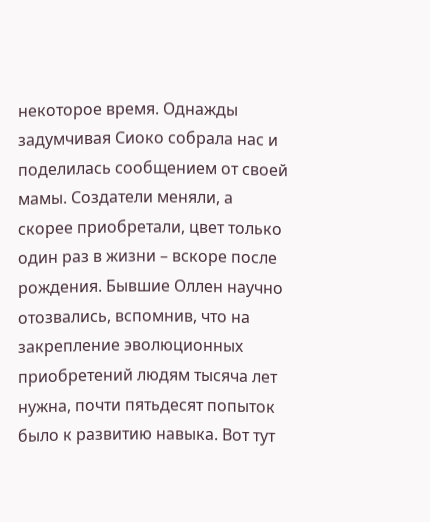некоторое время. Однажды задумчивая Сиоко собрала нас и поделилась сообщением от своей мамы. Создатели меняли, а скорее приобретали, цвет только один раз в жизни – вскоре после рождения. Бывшие Оллен научно отозвались, вспомнив, что на закрепление эволюционных приобретений людям тысяча лет нужна, почти пятьдесят попыток было к развитию навыка. Вот тут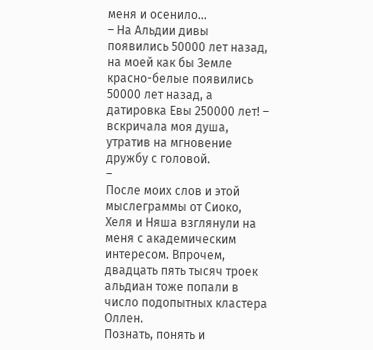меня и осенило…
– На Альдии дивы появились 50000 лет назад, на моей как бы Земле красно-белые появились 50000 лет назад, а датировка Евы 250000 лет! – вскричала моя душа, утратив на мгновение дружбу с головой.
–
После моих слов и этой мыслеграммы от Сиоко, Хеля и Няша взглянули на меня с академическим интересом. Впрочем, двадцать пять тысяч троек альдиан тоже попали в число подопытных кластера Оллен.
Познать, понять и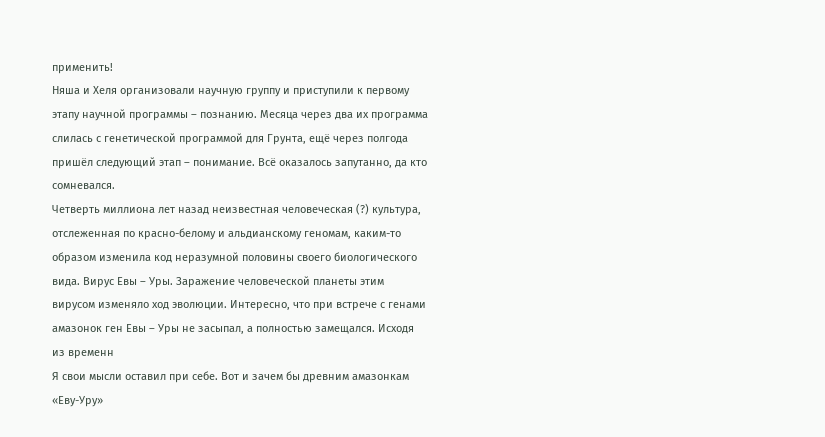применить!
Няша и Хеля организовали научную группу и приступили к первому этапу научной программы – познанию. Месяца через два их программа слилась с генетической программой для Грунта, ещё через полгода пришёл следующий этап – понимание. Всё оказалось запутанно, да кто сомневался.
Четверть миллиона лет назад неизвестная человеческая (?) культура, отслеженная по красно-белому и альдианскому геномам, каким-то образом изменила код неразумной половины своего биологического вида. Вирус Евы – Уры. Заражение человеческой планеты этим вирусом изменяло ход эволюции. Интересно, что при встрече с генами амазонок ген Евы – Уры не засыпал, а полностью замещался. Исходя из временн
Я свои мысли оставил при себе. Вот и зачем бы древним амазонкам «Еву-Уру»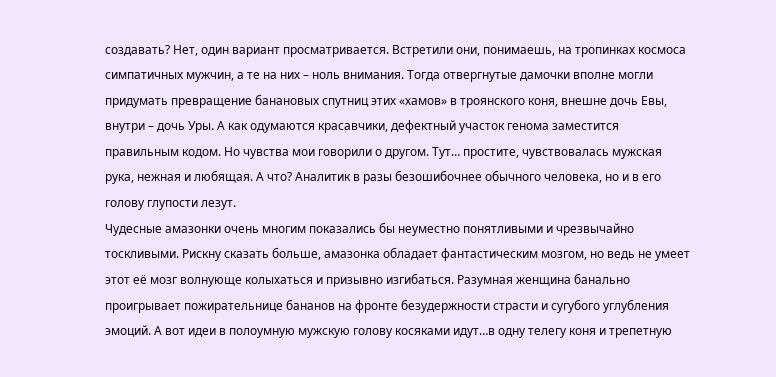создавать? Нет, один вариант просматривается. Встретили они, понимаешь, на тропинках космоса симпатичных мужчин, а те на них – ноль внимания. Тогда отвергнутые дамочки вполне могли придумать превращение банановых спутниц этих «хамов» в троянского коня, внешне дочь Евы, внутри – дочь Уры. А как одумаются красавчики, дефектный участок генома заместится правильным кодом. Но чувства мои говорили о другом. Тут… простите, чувствовалась мужская рука, нежная и любящая. А что? Аналитик в разы безошибочнее обычного человека, но и в его голову глупости лезут.
Чудесные амазонки очень многим показались бы неуместно понятливыми и чрезвычайно тоскливыми. Рискну сказать больше, амазонка обладает фантастическим мозгом, но ведь не умеет этот её мозг волнующе колыхаться и призывно изгибаться. Разумная женщина банально проигрывает пожирательнице бананов на фронте безудержности страсти и сугубого углубления эмоций. А вот идеи в полоумную мужскую голову косяками идут…в одну телегу коня и трепетную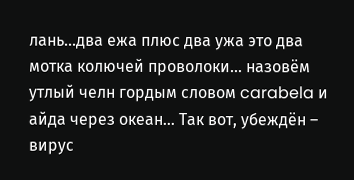лань…два ежа плюс два ужа это два мотка колючей проволоки… назовём утлый челн гордым словом carabela и айда через океан… Так вот, убеждён – вирус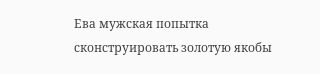Ева мужская попытка сконструировать золотую якобы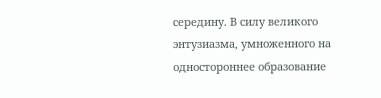середину. В силу великого энтузиазма, умноженного на одностороннее образование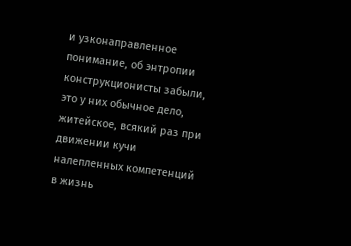и узконаправленное понимание, об энтропии конструкционисты забыли, это у них обычное дело, житейское, всякий раз при движении кучи налепленных компетенций в жизнь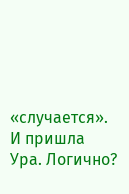«случается». И пришла Ура. Логично?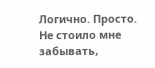Логично. Просто. Не стоило мне забывать,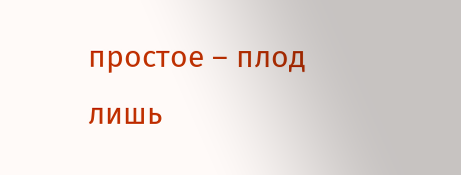простое – плод лишь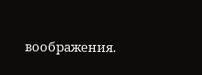воображения.